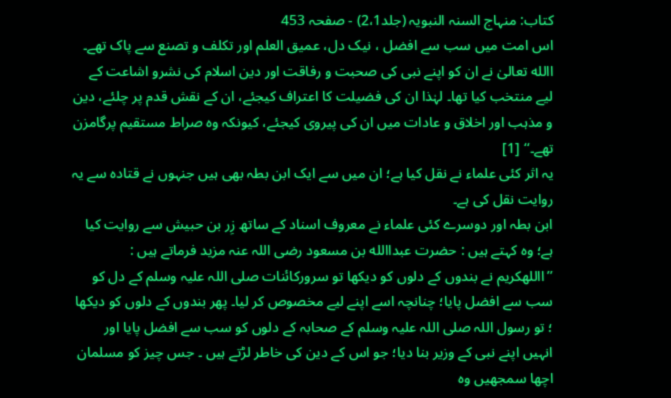کتاب: منہاج السنہ النبویہ (جلد2،1) - صفحہ 453
اس امت میں سب سے افضل ، نیک دل، عمیق العلم اور تکلف و تصنع سے پاک تھے۔ االله تعالیٰ نے ان کو اپنے نبی کی صحبت و رفاقت اور دین اسلام کی نشرو اشاعت کے لیے منتخب کیا تھا۔ لہٰذا ان کی فضیلت کا اعتراف کیجئے، ان کے نقش قدم پر چلئے، دین و مذہب اور اخلاق و عادات میں ان کی پیروی کیجئے، کیونکہ وہ صراط مستقیم پرگامزن تھے۔‘‘ [1]
یہ اثر کئی علماء نے نقل کیا ہے؛ ان میں سے ایک ابن بطہ بھی ہیں جنہوں نے قتادہ سے یہ روایت نقل کی ہے۔
ابن بطہ اور دوسرے کئی علماء نے معروف اسناد کے ساتھ زِر بن حبیش سے روایت کیا ہے؛ وہ کہتے ہیں : حضرت عبداالله بن مسعود رضی اللہ عنہ مزید فرماتے ہیں :
’’االلهکریم نے بندوں کے دلوں کو دیکھا تو سرورکائنات صلی اللہ علیہ وسلم کے دل کو سب سے افضل پایا؛ چنانچہ اسے اپنے لیے مخصوص کر لیا۔ پھر بندوں کے دلوں کو دیکھا ؛ تو رسول اللہ صلی اللہ علیہ وسلم کے صحابہ کے دلوں کو سب سے افضل پایا اور انہیں اپنے نبی کے وزیر بنا دیا؛ جو اس کے دین کی خاطر لڑتے ہیں ۔ جس چیز کو مسلمان اچھا سمجھیں وہ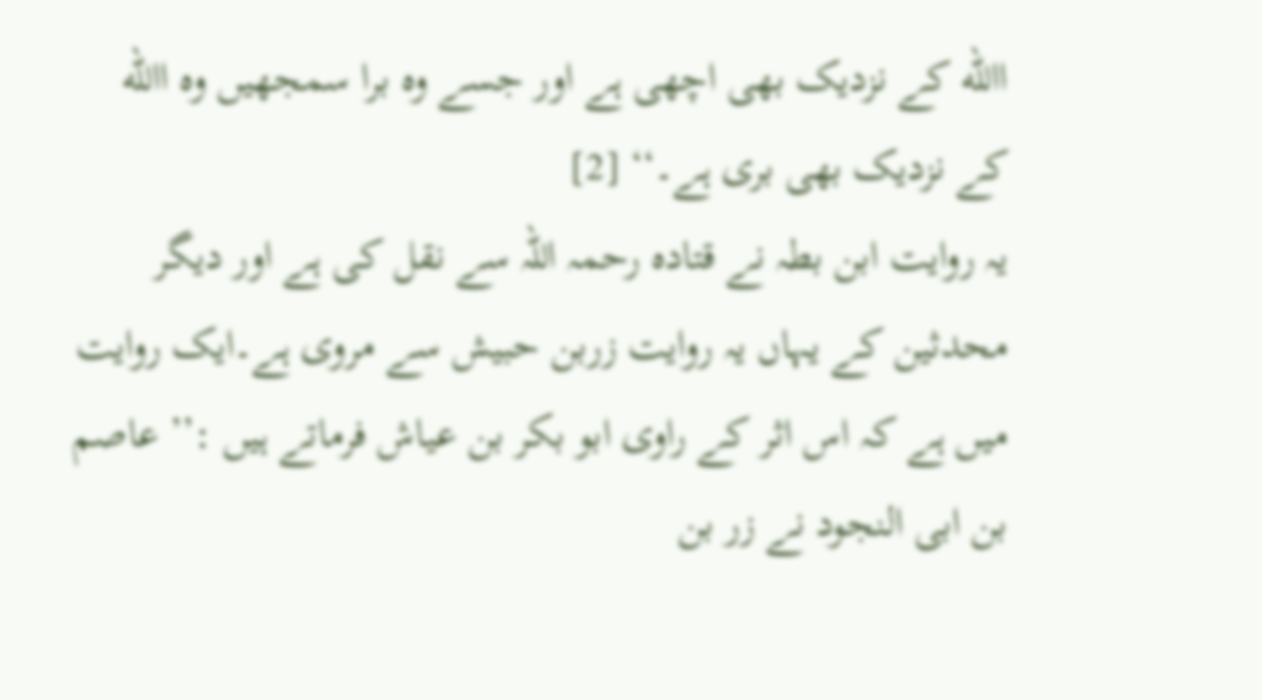االله کے نزدیک بھی اچھی ہے اور جسے وہ برا سمجھیں وہ االله کے نزدیک بھی بری ہے۔‘‘ [2]
یہ روایت ابن بطہ نے قتادہ رحمہ اللہ سے نقل کی ہے اور دیگر محدثین کے یہاں یہ روایت زربن حبیش سے مروی ہے۔ایک روایت میں ہے کہ اس اثر کے راوی ابو بکر بن عیاش فرماتے ہیں :’’ عاصم بن ابی النجود نے زر بن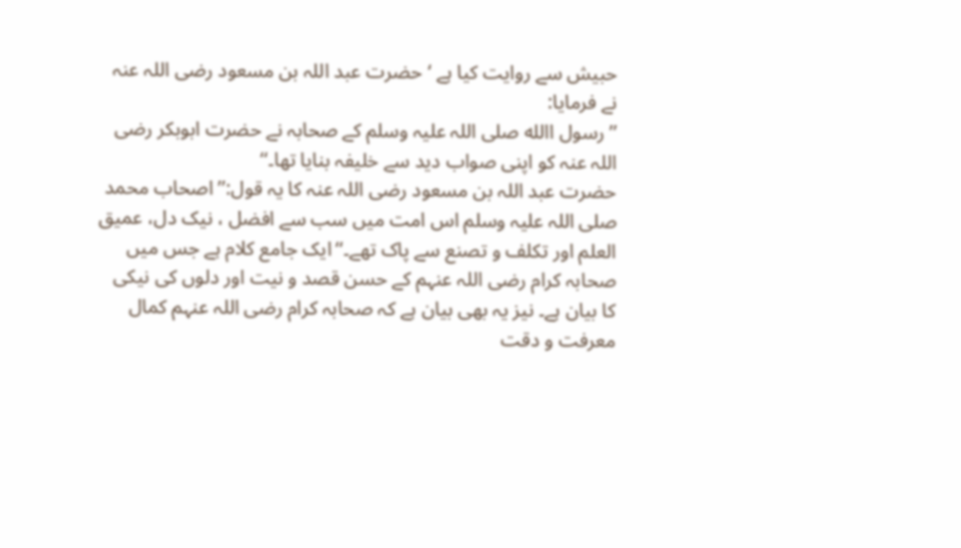حبیش سے روایت کیا ہے ‘ حضرت عبد اللہ بن مسعود رضی اللہ عنہ نے فرمایا:
’’ رسول االله صلی اللہ علیہ وسلم کے صحابہ نے حضرت ابوبکر رضی اللہ عنہ کو اپنی صواب دید سے خلیفہ بنایا تھا۔‘‘
حضرت عبد اللہ بن مسعود رضی اللہ عنہ کا یہ قول:’’ اصحاب محمد صلی اللہ علیہ وسلم اس امت میں سب سے افضل ، نیک دل، عمیق العلم اور تکلف و تصنع سے پاک تھے۔‘‘ایک جامع کلام ہے جس میں صحابہ کرام رضی اللہ عنہم کے حسن قصد و نیت اور دلوں کی نیکی کا بیان ہے۔ نیز یہ بھی بیان ہے کہ صحابہ کرام رضی اللہ عنہم کمال معرفت و دقت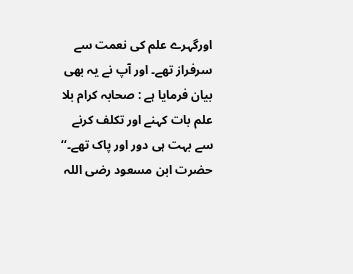اورگہرے علم کی نعمت سے سرفراز تھے۔ اور آپ نے یہ بھی بیان فرمایا ہے : صحابہ کرام بلا علم بات کہنے اور تکلف کرنے سے بہت ہی دور اور پاک تھے۔‘‘
حضرت ابن مسعود رضی اللہ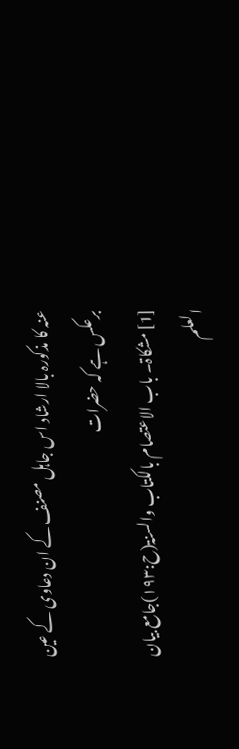عنہ کا مذکورہ بالا ارشاد اس جاہل مصنف کے ان دعاوی کے عین برعکس ہے کہ حضرات
[1] مشکاۃ۔ باب الاعتصام بالکتاب والسنۃ(ح:۱۹۳)جامع بیان العلم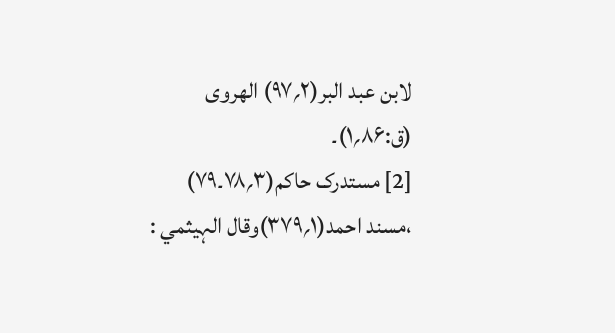لابن عبد البر(۲؍۹۷) الھروی (ق:۸۶؍۱)۔
[2] مستدرک حاکم(۳؍۷۸۔۷۹) ،مسند احمد(۱؍۳۷۹)وقال الہیثمي :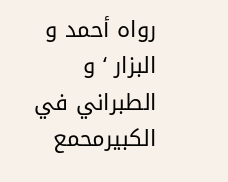رواہ أحمد و البزار ‘ و الطبراني في الکبیرمحمع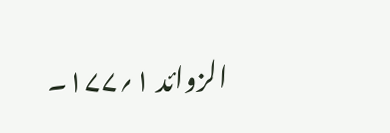الزوائد ۱؍۱۷۷۔